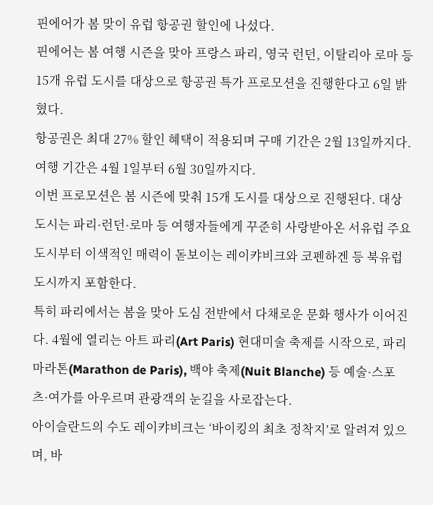핀에어가 봄 맞이 유럽 항공권 할인에 나섰다.
핀에어는 봄 여행 시즌을 맞아 프랑스 파리, 영국 런던, 이탈리아 로마 등 15개 유럽 도시를 대상으로 항공권 특가 프로모션을 진행한다고 6일 밝혔다.
항공권은 최대 27% 할인 혜택이 적용되며 구매 기간은 2월 13일까지다. 여행 기간은 4월 1일부터 6월 30일까지다.
이번 프로모션은 봄 시즌에 맞춰 15개 도시를 대상으로 진행된다. 대상 도시는 파리·런던·로마 등 여행자들에게 꾸준히 사랑받아온 서유럽 주요 도시부터 이색적인 매력이 돋보이는 레이캬비크와 코펜하겐 등 북유럽 도시까지 포함한다.
특히 파리에서는 봄을 맞아 도심 전반에서 다채로운 문화 행사가 이어진다. 4월에 열리는 아트 파리(Art Paris) 현대미술 축제를 시작으로, 파리 마라톤(Marathon de Paris), 백야 축제(Nuit Blanche) 등 예술·스포츠·여가를 아우르며 관광객의 눈길을 사로잡는다.
아이슬란드의 수도 레이캬비크는 ‘바이킹의 최초 정착지’로 알려져 있으며, 바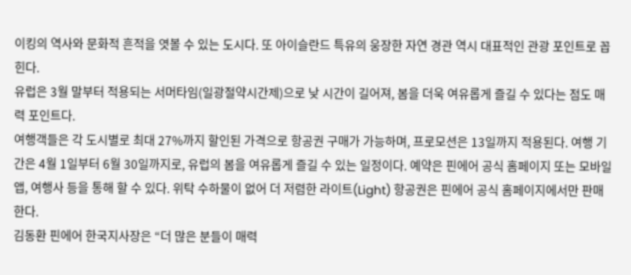이킹의 역사와 문화적 흔적을 엿볼 수 있는 도시다. 또 아이슬란드 특유의 웅장한 자연 경관 역시 대표적인 관광 포인트로 꼽힌다.
유럽은 3월 말부터 적용되는 서머타임(일광절약시간제)으로 낮 시간이 길어져, 봄을 더욱 여유롭게 즐길 수 있다는 점도 매력 포인트다.
여행객들은 각 도시별로 최대 27%까지 할인된 가격으로 항공권 구매가 가능하며, 프로모션은 13일까지 적용된다. 여행 기간은 4월 1일부터 6월 30일까지로, 유럽의 봄을 여유롭게 즐길 수 있는 일정이다. 예약은 핀에어 공식 홈페이지 또는 모바일 앱, 여행사 등을 통해 할 수 있다. 위탁 수하물이 없어 더 저렴한 라이트(Light) 항공권은 핀에어 공식 홈페이지에서만 판매한다.
김동환 핀에어 한국지사장은 “더 많은 분들이 매력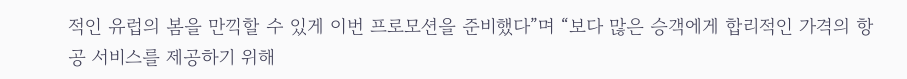적인 유럽의 봄을 만끽할 수 있게 이번 프로모션을 준비했다”며 “보다 많은 승객에게 합리적인 가격의 항공 서비스를 제공하기 위해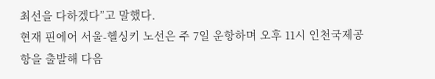최선을 다하겠다”고 말했다.
현재 핀에어 서울-헬싱키 노선은 주 7일 운항하며 오후 11시 인천국제공항을 출발해 다음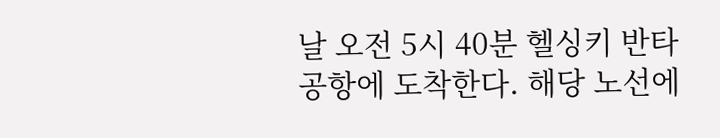날 오전 5시 40분 헬싱키 반타 공항에 도착한다. 해당 노선에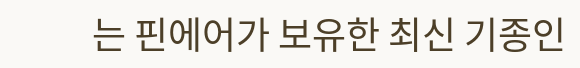는 핀에어가 보유한 최신 기종인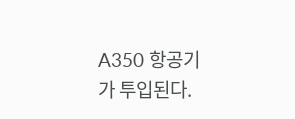A350 항공기가 투입된다.